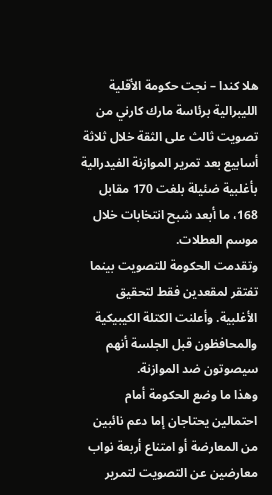هلا كندا – نجت حكومة الأقلية الليبرالية برئاسة مارك كارني من تصويت ثالث على الثقة خلال ثلاثة أسابيع بعد تمرير الموازنة الفيدرالية بأغلبية ضئيلة بلغت 170 مقابل 168، ما أبعد شبح انتخابات خلال موسم العطلات.
وتقدمت الحكومة للتصويت بينما تفتقر لمقعدين فقط لتحقيق الأغلبية. وأعلنت الكتلة الكيبيكية والمحافظون قبل الجلسة أنهم سيصوتون ضد الموازنة.
وهذا ما وضع الحكومة أمام احتمالين يحتاجان إما دعم نائبين من المعارضة أو امتناع أربعة نواب معارضين عن التصويت لتمرير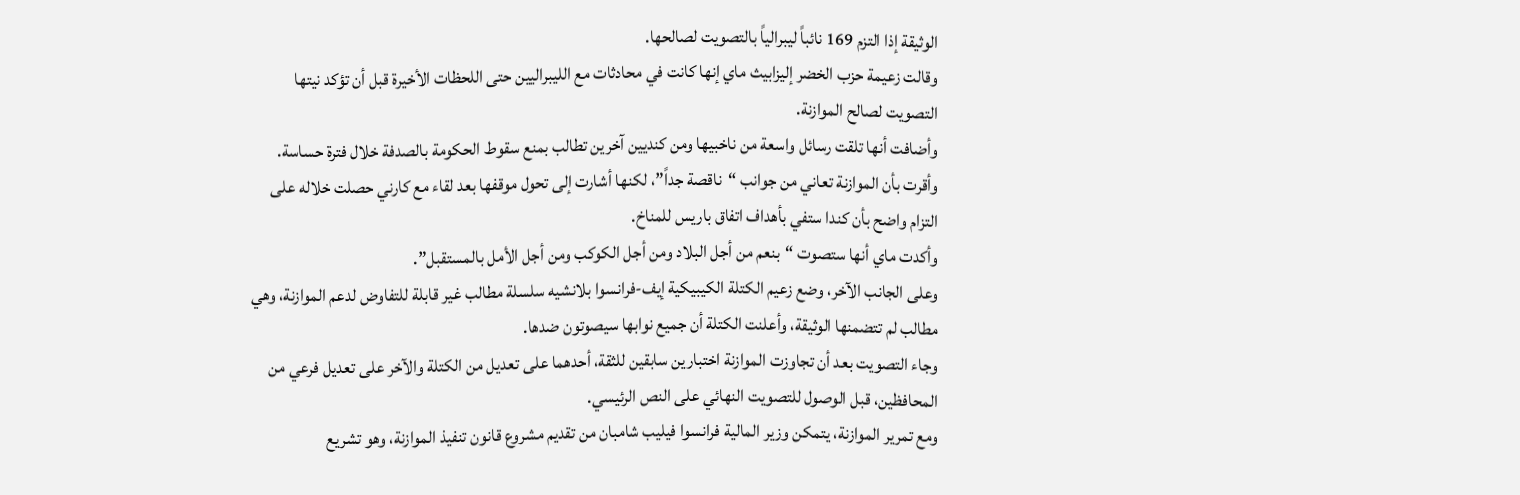الوثيقة إذا التزم 169 نائباً ليبرالياً بالتصويت لصالحها.
وقالت زعيمة حزب الخضر إليزابيث ماي إنها كانت في محادثات مع الليبراليين حتى اللحظات الأخيرة قبل أن تؤكد نيتها التصويت لصالح الموازنة.
وأضافت أنها تلقت رسائل واسعة من ناخبيها ومن كنديين آخرين تطالب بمنع سقوط الحكومة بالصدفة خلال فترة حساسة.
وأقرت بأن الموازنة تعاني من جوانب “ناقصة جداً”، لكنها أشارت إلى تحول موقفها بعد لقاء مع كارني حصلت خلاله على التزام واضح بأن كندا ستفي بأهداف اتفاق باريس للمناخ.
وأكدت ماي أنها ستصوت “بنعم من أجل البلاد ومن أجل الكوكب ومن أجل الأمل بالمستقبل”.
وعلى الجانب الآخر، وضع زعيم الكتلة الكيبيكية إيف-فرانسوا بلانشيه سلسلة مطالب غير قابلة للتفاوض لدعم الموازنة، وهي مطالب لم تتضمنها الوثيقة، وأعلنت الكتلة أن جميع نوابها سيصوتون ضدها.
وجاء التصويت بعد أن تجاوزت الموازنة اختبارين سابقين للثقة، أحدهما على تعديل من الكتلة والآخر على تعديل فرعي من المحافظين، قبل الوصول للتصويت النهائي على النص الرئيسي.
ومع تمرير الموازنة، يتمكن وزير المالية فرانسوا فيليب شامبان من تقديم مشروع قانون تنفيذ الموازنة، وهو تشريع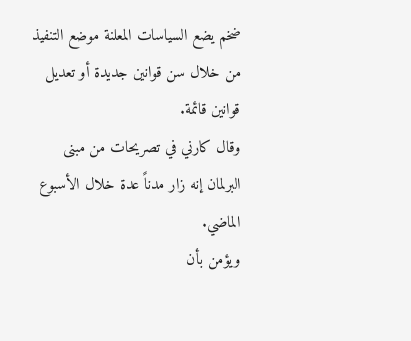ضخم يضع السياسات المعلنة موضع التنفيذ من خلال سن قوانين جديدة أو تعديل قوانين قائمة.
وقال كارني في تصريحات من مبنى البرلمان إنه زار مدناً عدة خلال الأسبوع الماضي.
ويؤمن بأن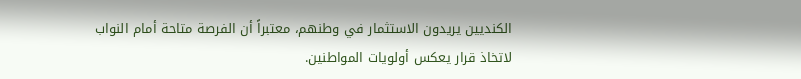الكنديين يريدون الاستثمار في وطنهم، معتبراً أن الفرصة متاحة أمام النواب لاتخاذ قرار يعكس أولويات المواطنين.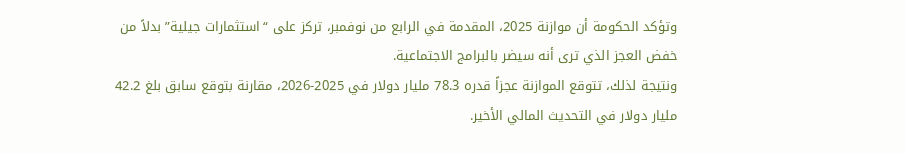وتؤكد الحكومة أن موازنة 2025، المقدمة في الرابع من نوفمبر، تركز على “استثمارات جيلية” بدلاً من خفض العجز الذي ترى أنه سيضر بالبرامج الاجتماعية.
ونتيجة لذلك، تتوقع الموازنة عجزاً قدره 78.3 مليار دولار في 2025-2026، مقارنة بتوقع سابق بلغ 42.2 مليار دولار في التحديث المالي الأخير.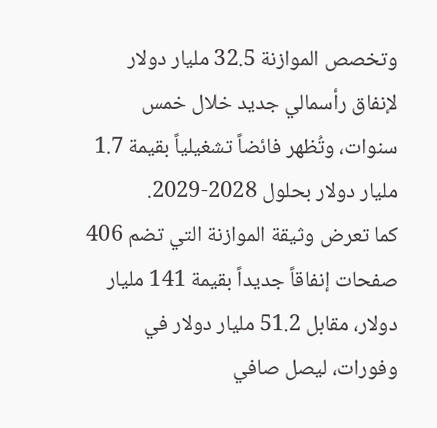وتخصص الموازنة 32.5 مليار دولار لإنفاق رأسمالي جديد خلال خمس سنوات، وتُظهر فائضاً تشغيلياً بقيمة 1.7 مليار دولار بحلول 2028-2029.
كما تعرض وثيقة الموازنة التي تضم 406 صفحات إنفاقاً جديداً بقيمة 141 مليار دولار، مقابل 51.2 مليار دولار في وفورات، ليصل صافي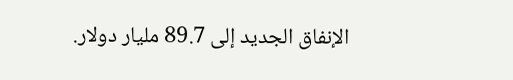الإنفاق الجديد إلى 89.7 مليار دولار.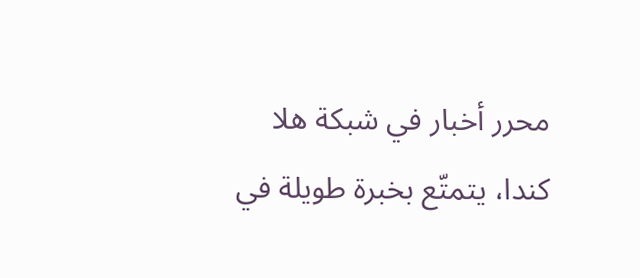محرر أخبار في شبكة هلا كندا، يتمتّع بخبرة طويلة في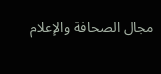مجال الصحافة والإعلام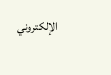الإلكتروني